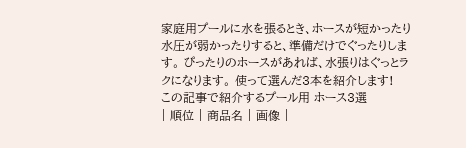家庭用プールに水を張るとき、ホースが短かったり水圧が弱かったりすると、準備だけでぐったりします。 ぴったりのホースがあれば、水張りはぐっとラクになります。 使って選んだ3本を紹介します!
この記事で紹介するプール用 ホース3選
| 順位 | 商品名 | 画像 |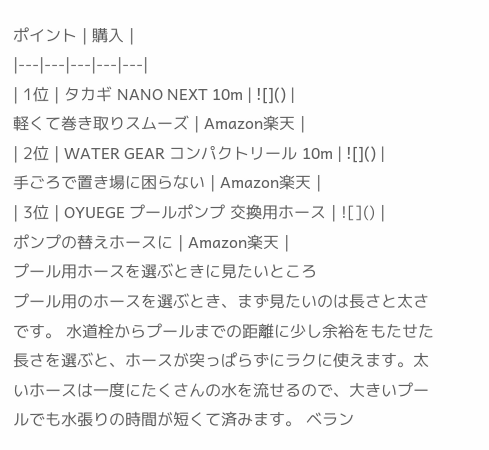ポイント | 購入 |
|---|---|---|---|---|
| 1位 | タカギ NANO NEXT 10m | ![]() |
軽くて巻き取りスムーズ | Amazon楽天 |
| 2位 | WATER GEAR コンパクトリール 10m | ![]() |
手ごろで置き場に困らない | Amazon楽天 |
| 3位 | OYUEGE プールポンプ 交換用ホース | ![]() |
ポンプの替えホースに | Amazon楽天 |
プール用ホースを選ぶときに見たいところ
プール用のホースを選ぶとき、まず見たいのは長さと太さです。 水道栓からプールまでの距離に少し余裕をもたせた長さを選ぶと、ホースが突っぱらずにラクに使えます。太いホースは一度にたくさんの水を流せるので、大きいプールでも水張りの時間が短くて済みます。 ベラン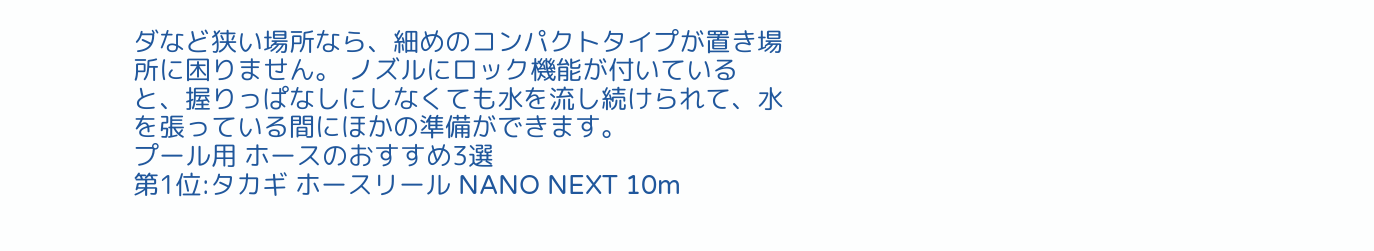ダなど狭い場所なら、細めのコンパクトタイプが置き場所に困りません。 ノズルにロック機能が付いていると、握りっぱなしにしなくても水を流し続けられて、水を張っている間にほかの準備ができます。
プール用 ホースのおすすめ3選
第1位:タカギ ホースリール NANO NEXT 10m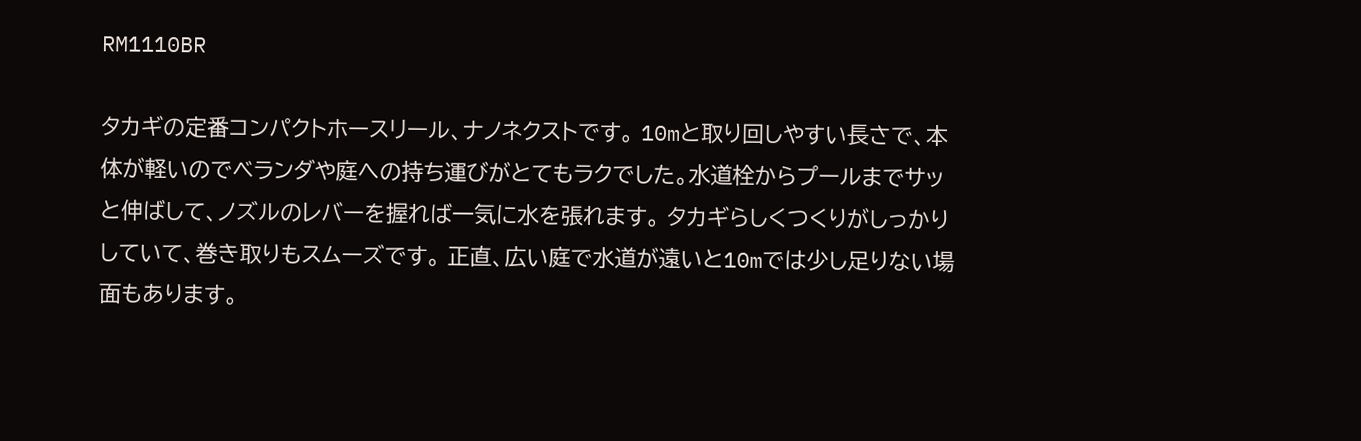RM1110BR

タカギの定番コンパクトホースリール、ナノネクストです。 10mと取り回しやすい長さで、本体が軽いのでベランダや庭への持ち運びがとてもラクでした。水道栓からプールまでサッと伸ばして、ノズルのレバーを握れば一気に水を張れます。 タカギらしくつくりがしっかりしていて、巻き取りもスムーズです。 正直、広い庭で水道が遠いと10mでは少し足りない場面もあります。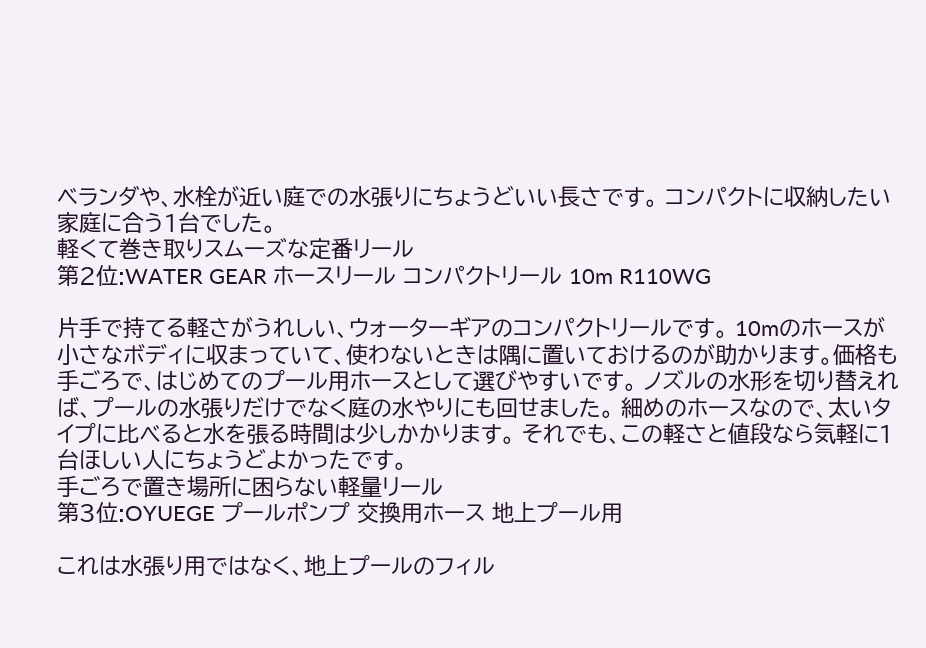ベランダや、水栓が近い庭での水張りにちょうどいい長さです。 コンパクトに収納したい家庭に合う1台でした。
軽くて巻き取りスムーズな定番リール
第2位:WATER GEAR ホースリール コンパクトリール 10m R110WG

片手で持てる軽さがうれしい、ウォーターギアのコンパクトリールです。 10mのホースが小さなボディに収まっていて、使わないときは隅に置いておけるのが助かります。価格も手ごろで、はじめてのプール用ホースとして選びやすいです。 ノズルの水形を切り替えれば、プールの水張りだけでなく庭の水やりにも回せました。 細めのホースなので、太いタイプに比べると水を張る時間は少しかかります。 それでも、この軽さと値段なら気軽に1台ほしい人にちょうどよかったです。
手ごろで置き場所に困らない軽量リール
第3位:OYUEGE プールポンプ 交換用ホース 地上プール用

これは水張り用ではなく、地上プールのフィル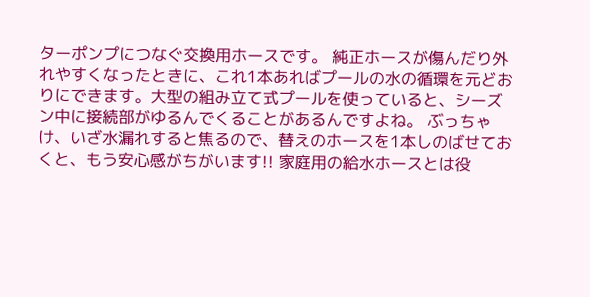ターポンプにつなぐ交換用ホースです。 純正ホースが傷んだり外れやすくなったときに、これ1本あればプールの水の循環を元どおりにできます。大型の組み立て式プールを使っていると、シーズン中に接続部がゆるんでくることがあるんですよね。 ぶっちゃけ、いざ水漏れすると焦るので、替えのホースを1本しのばせておくと、もう安心感がちがいます!! 家庭用の給水ホースとは役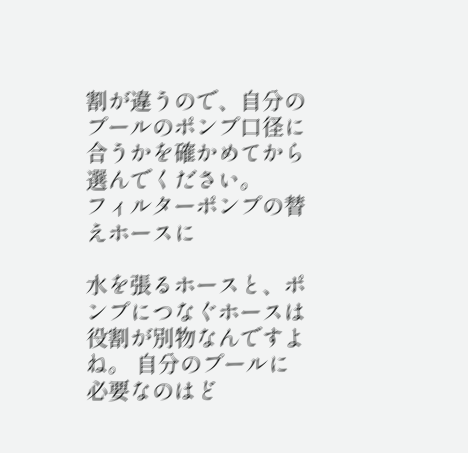割が違うので、自分のプールのポンプ口径に合うかを確かめてから選んでください。
フィルターポンプの替えホースに

水を張るホースと、ポンプにつなぐホースは役割が別物なんですよね。 自分のプールに必要なのはど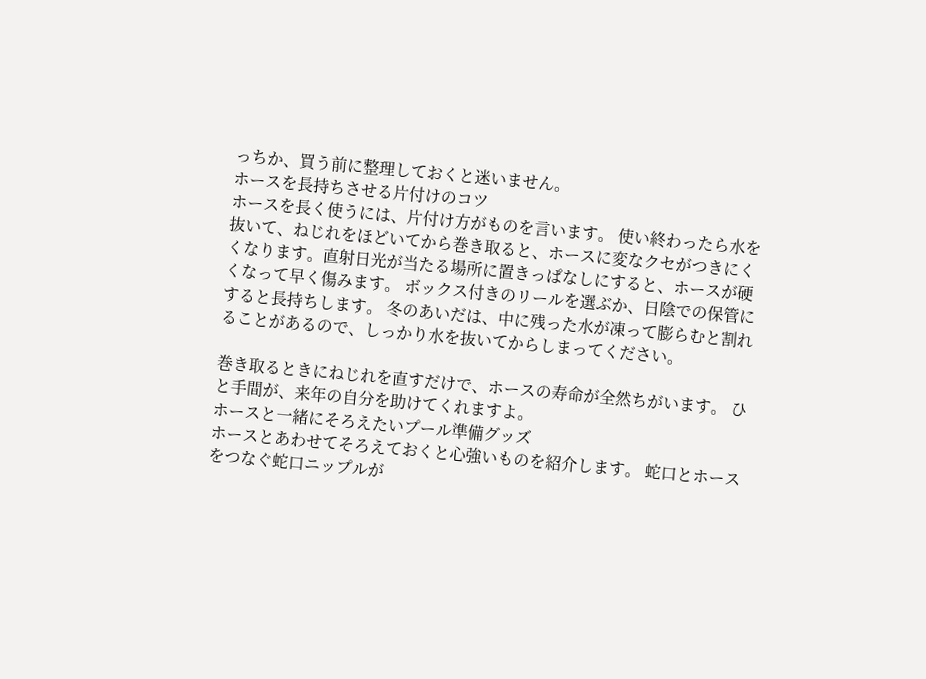っちか、買う前に整理しておくと迷いません。
ホースを長持ちさせる片付けのコツ
ホースを長く使うには、片付け方がものを言います。 使い終わったら水を抜いて、ねじれをほどいてから巻き取ると、ホースに変なクセがつきにくくなります。直射日光が当たる場所に置きっぱなしにすると、ホースが硬くなって早く傷みます。 ボックス付きのリールを選ぶか、日陰での保管にすると長持ちします。 冬のあいだは、中に残った水が凍って膨らむと割れることがあるので、しっかり水を抜いてからしまってください。

巻き取るときにねじれを直すだけで、ホースの寿命が全然ちがいます。 ひと手間が、来年の自分を助けてくれますよ。
ホースと一緒にそろえたいプール準備グッズ
ホースとあわせてそろえておくと心強いものを紹介します。 蛇口とホースをつなぐ蛇口ニップルが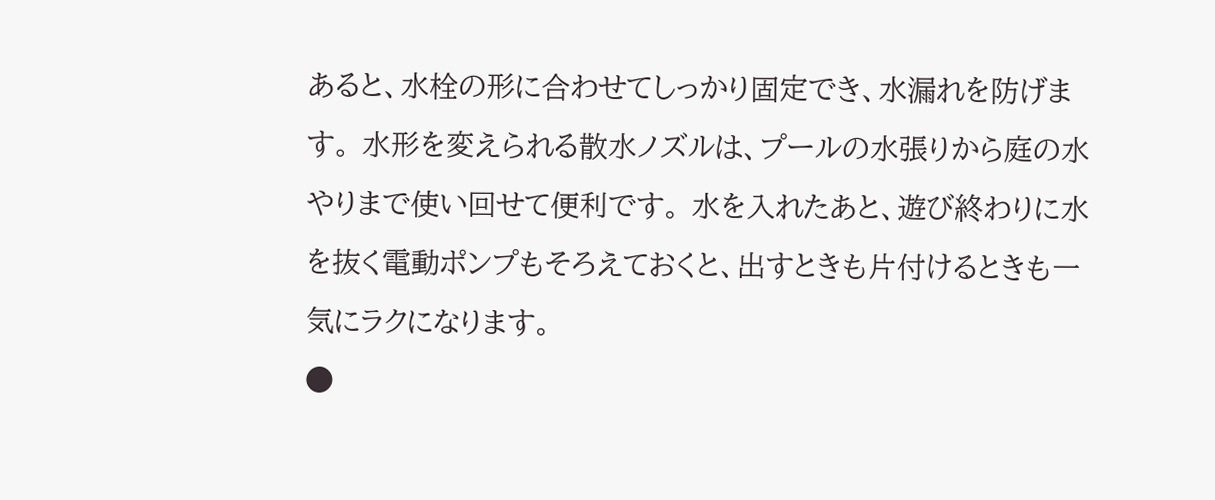あると、水栓の形に合わせてしっかり固定でき、水漏れを防げます。 水形を変えられる散水ノズルは、プールの水張りから庭の水やりまで使い回せて便利です。 水を入れたあと、遊び終わりに水を抜く電動ポンプもそろえておくと、出すときも片付けるときも一気にラクになります。
●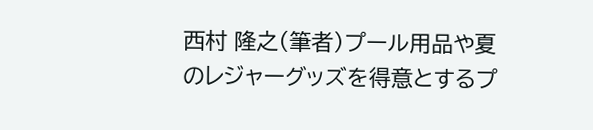西村 隆之(筆者)プール用品や夏のレジャーグッズを得意とするプ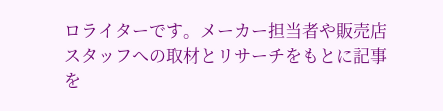ロライターです。メーカー担当者や販売店スタッフへの取材とリサーチをもとに記事を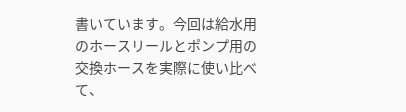書いています。今回は給水用のホースリールとポンプ用の交換ホースを実際に使い比べて、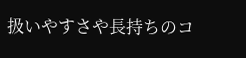扱いやすさや長持ちのコ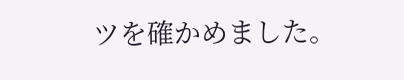ツを確かめました。